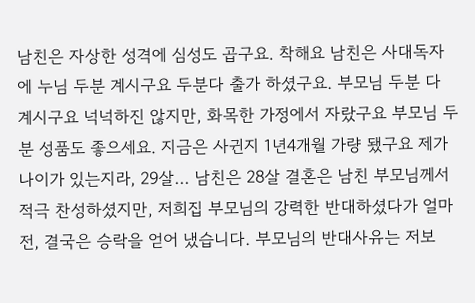남친은 자상한 성격에 심성도 곱구요. 착해요 남친은 사대독자에 누님 두분 계시구요 두분다 출가 하셨구요. 부모님 두분 다 계시구요 넉넉하진 않지만, 화목한 가정에서 자랐구요 부모님 두분 성품도 좋으세요. 지금은 사귄지 1년4개월 가량 됐구요 제가 나이가 있는지라, 29살... 남친은 28살 결혼은 남친 부모님께서 적극 찬성하셨지만, 저희집 부모님의 강력한 반대하셨다가 얼마전, 결국은 승락을 얻어 냈습니다. 부모님의 반대사유는 저보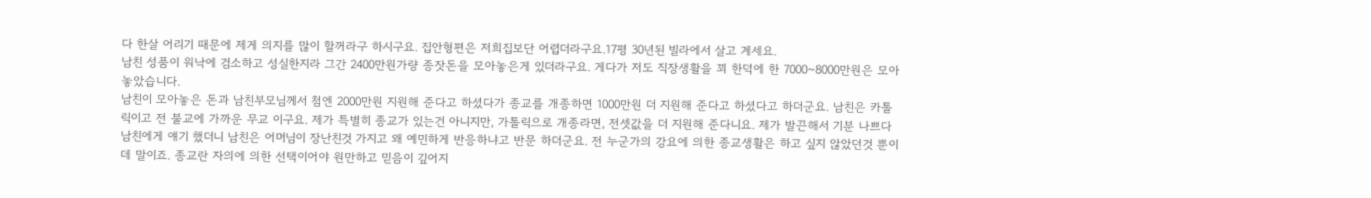다 한살 어리기 때문에 제게 의지를 많이 할꺼라구 하시구요. 집안형편은 저희집보단 어렵더라구요.17평 30년된 빌라에서 살고 계세요.
남친 성품이 워낙에 검소하고 성실한지라 그간 2400만원가량 종잣돈을 모아놓은게 있더라구요. 게다가 저도 직장생활을 꾀 한덕에 한 7000~8000만원은 모아 놓았습니다.
남친이 모아놓은 돈과 남친부모님께서 첨엔 2000만원 지원해 준다고 하셨다가 종교를 개종하면 1000만원 더 지원해 준다고 하셨다고 하더군요. 남친은 카톨릭이고 전 불교에 가까운 무교 이구요. 제가 특별히 종교가 있는건 아니지만, 가톨릭으로 개종라면, 전셋값을 더 지원해 준다니요. 제가 발끈해서 기분 나쁘다 남친에게 얘기 했더니 남친은 어머님이 장난친것 가지고 왜 예민하게 반응하냐고 반문 하더군요. 전 누군가의 강요에 의한 종교생활은 하고 싶지 않았던것 뿐이데 말이죠. 종교란 자의에 의한 선택이어야 원만하고 믿음이 깊어지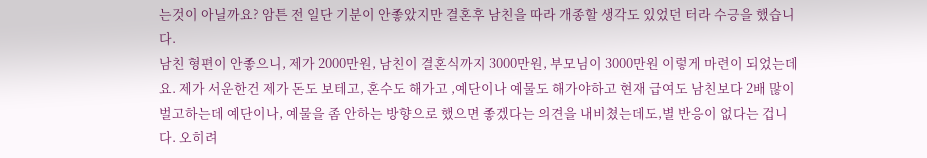는것이 아닐까요? 암튼 전 일단 기분이 안좋았지만 결혼후 남친을 따라 개종할 생각도 있었던 터라 수긍을 했습니다.
남친 형편이 안좋으니, 제가 2000만원, 남친이 결혼식까지 3000만원, 부모님이 3000만원 이렇게 마련이 되었는데요. 제가 서운한건 제가 돈도 보테고, 혼수도 해가고 ,예단이나 예물도 해가야하고 현재 급여도 남친보다 2배 많이 벌고하는데 예단이나, 예물을 좀 안하는 방향으로 했으면 좋겠다는 의견을 내비쳤는데도,별 반응이 없다는 겁니다. 오히려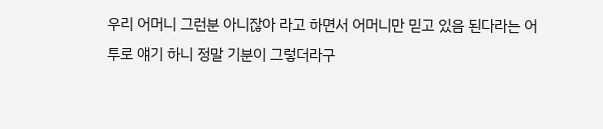우리 어머니 그런분 아니잖아 라고 하면서 어머니만 믿고 있음 된다라는 어투로 얘기 하니 정말 기분이 그렇더라구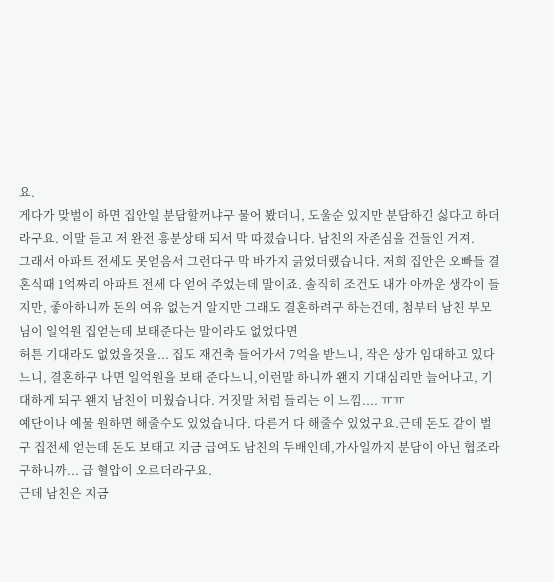요.
게다가 맞벌이 하면 집안일 분담할꺼냐구 물어 봤더니, 도울순 있지만 분담하긴 싫다고 하더라구요. 이말 듣고 저 완전 흥분상태 되서 막 따졌습니다. 남친의 자존심을 건들인 거져.
그래서 아파트 전세도 못얻음서 그런다구 막 바가지 긁었더랬습니다. 저희 집안은 오빠들 결혼식때 1억짜리 아파트 전세 다 얻어 주었는데 말이죠. 솔직히 조건도 내가 아까운 생각이 들지만, 좋아하니까 돈의 여유 없는거 알지만 그래도 결혼하려구 하는건데, 첨부터 남친 부모님이 일억원 집얻는데 보태준다는 말이라도 없었다면
허튼 기대라도 없었을것을... 집도 재건축 들어가서 7억을 받느니, 작은 상가 임대하고 있다느니, 결혼하구 나면 일억원을 보태 준다느니,이런말 하니까 왠지 기대심리만 늘어나고, 기대하게 되구 왠지 남친이 미웠습니다. 거짓말 처럼 들리는 이 느낌.... ㅠㅠ
예단이나 예물 원하면 해줄수도 있었습니다. 다른거 다 해줄수 있었구요.근데 돈도 같이 벌구 집전세 얻는데 돈도 보태고 지금 급여도 남친의 두배인데,가사일까지 분담이 아닌 협조라구하니까... 급 혈압이 오르더라구요.
근데 남친은 지금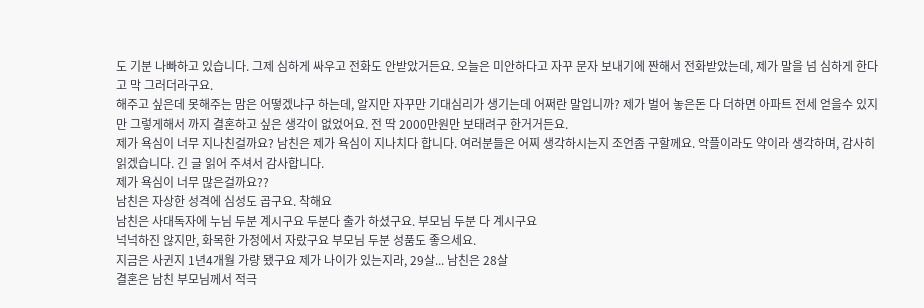도 기분 나빠하고 있습니다. 그제 심하게 싸우고 전화도 안받았거든요. 오늘은 미안하다고 자꾸 문자 보내기에 짠해서 전화받았는데, 제가 말을 넘 심하게 한다고 막 그러더라구요.
해주고 싶은데 못해주는 맘은 어떻겠냐구 하는데, 알지만 자꾸만 기대심리가 생기는데 어쩌란 말입니까? 제가 벌어 놓은돈 다 더하면 아파트 전세 얻을수 있지만 그렇게해서 까지 결혼하고 싶은 생각이 없었어요. 전 딱 2000만원만 보태려구 한거거든요.
제가 욕심이 너무 지나친걸까요? 남친은 제가 욕심이 지나치다 합니다. 여러분들은 어찌 생각하시는지 조언좀 구할께요. 악플이라도 약이라 생각하며, 감사히 읽겠습니다. 긴 글 읽어 주셔서 감사합니다.
제가 욕심이 너무 많은걸까요??
남친은 자상한 성격에 심성도 곱구요. 착해요
남친은 사대독자에 누님 두분 계시구요 두분다 출가 하셨구요. 부모님 두분 다 계시구요
넉넉하진 않지만, 화목한 가정에서 자랐구요 부모님 두분 성품도 좋으세요.
지금은 사귄지 1년4개월 가량 됐구요 제가 나이가 있는지라, 29살... 남친은 28살
결혼은 남친 부모님께서 적극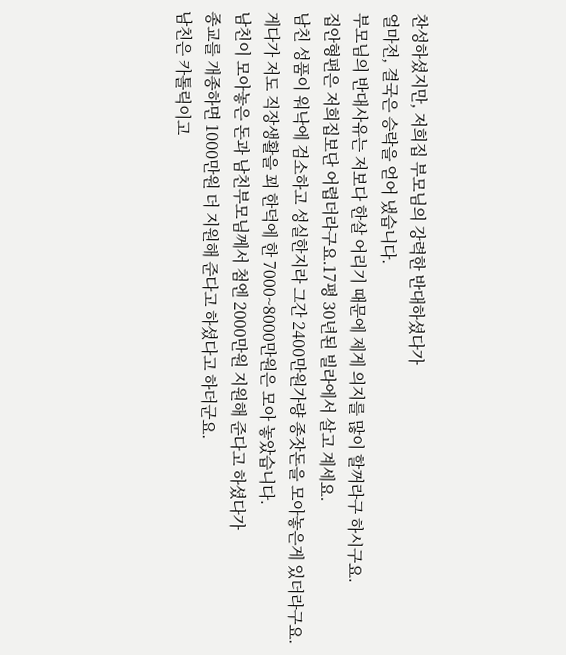찬성하셨지만, 저희집 부모님의 강력한 반대하셨다가
얼마전, 결국은 승락을 얻어 냈습니다.
부모님의 반대사유는 저보다 한살 어리기 때문에 제게 의지를 많이 할꺼라구 하시구요.
집안형편은 저희집보단 어렵더라구요.17평 30년된 빌라에서 살고 계세요.
남친 성품이 워낙에 검소하고 성실한지라 그간 2400만원가량 종잣돈을 모아놓은게 있더라구요.
게다가 저도 직장생활을 꾀 한덕에 한 7000~8000만원은 모아 놓았습니다.
남친이 모아놓은 돈과 남친부모님께서 첨엔 2000만원 지원해 준다고 하셨다가
종교를 개종하면 1000만원 더 지원해 준다고 하셨다고 하더군요.
남친은 카톨릭이고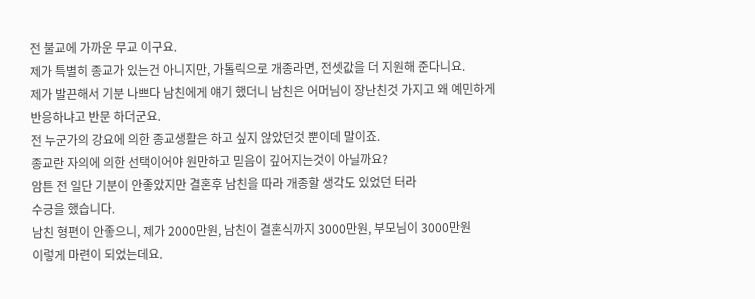전 불교에 가까운 무교 이구요.
제가 특별히 종교가 있는건 아니지만, 가톨릭으로 개종라면, 전셋값을 더 지원해 준다니요.
제가 발끈해서 기분 나쁘다 남친에게 얘기 했더니 남친은 어머님이 장난친것 가지고 왜 예민하게
반응하냐고 반문 하더군요.
전 누군가의 강요에 의한 종교생활은 하고 싶지 않았던것 뿐이데 말이죠.
종교란 자의에 의한 선택이어야 원만하고 믿음이 깊어지는것이 아닐까요?
암튼 전 일단 기분이 안좋았지만 결혼후 남친을 따라 개종할 생각도 있었던 터라
수긍을 했습니다.
남친 형편이 안좋으니, 제가 2000만원, 남친이 결혼식까지 3000만원, 부모님이 3000만원
이렇게 마련이 되었는데요.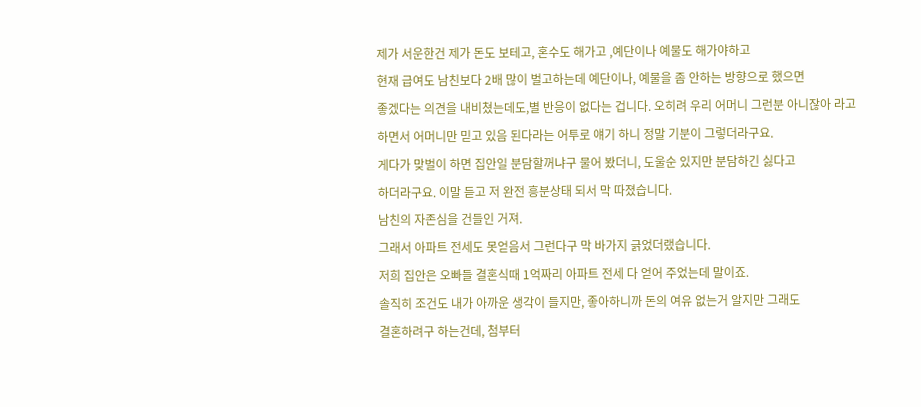제가 서운한건 제가 돈도 보테고, 혼수도 해가고 ,예단이나 예물도 해가야하고
현재 급여도 남친보다 2배 많이 벌고하는데 예단이나, 예물을 좀 안하는 방향으로 했으면
좋겠다는 의견을 내비쳤는데도,별 반응이 없다는 겁니다. 오히려 우리 어머니 그런분 아니잖아 라고
하면서 어머니만 믿고 있음 된다라는 어투로 얘기 하니 정말 기분이 그렇더라구요.
게다가 맞벌이 하면 집안일 분담할꺼냐구 물어 봤더니, 도울순 있지만 분담하긴 싫다고
하더라구요. 이말 듣고 저 완전 흥분상태 되서 막 따졌습니다.
남친의 자존심을 건들인 거져.
그래서 아파트 전세도 못얻음서 그런다구 막 바가지 긁었더랬습니다.
저희 집안은 오빠들 결혼식때 1억짜리 아파트 전세 다 얻어 주었는데 말이죠.
솔직히 조건도 내가 아까운 생각이 들지만, 좋아하니까 돈의 여유 없는거 알지만 그래도
결혼하려구 하는건데, 첨부터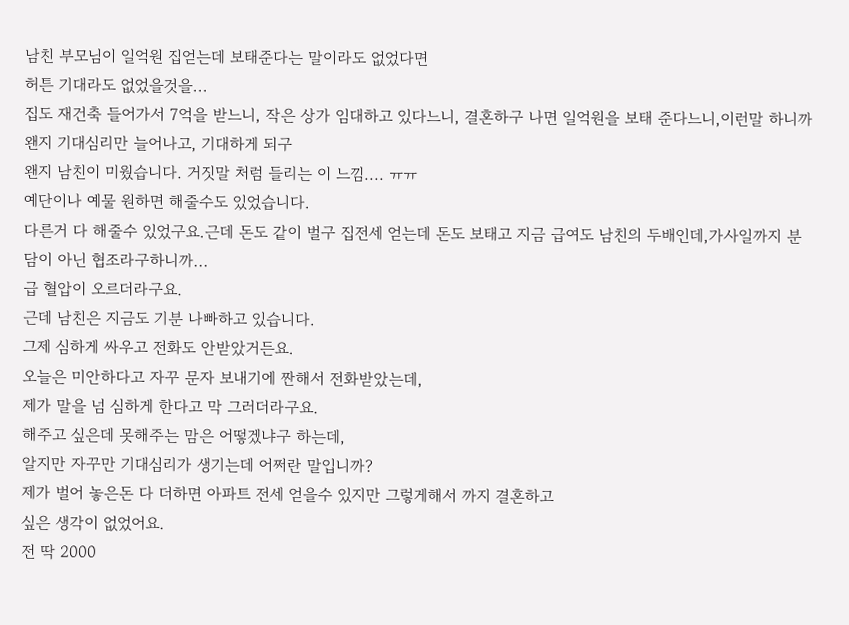남친 부모님이 일억원 집얻는데 보태준다는 말이라도 없었다면
허튼 기대라도 없었을것을...
집도 재건축 들어가서 7억을 받느니, 작은 상가 임대하고 있다느니, 결혼하구 나면 일억원을 보태 준다느니,이런말 하니까 왠지 기대심리만 늘어나고, 기대하게 되구
왠지 남친이 미웠습니다. 거짓말 처럼 들리는 이 느낌.... ㅠㅠ
예단이나 예물 원하면 해줄수도 있었습니다.
다른거 다 해줄수 있었구요.근데 돈도 같이 벌구 집전세 얻는데 돈도 보태고 지금 급여도 남친의 두배인데,가사일까지 분담이 아닌 협조라구하니까...
급 혈압이 오르더라구요.
근데 남친은 지금도 기분 나빠하고 있습니다.
그제 심하게 싸우고 전화도 안받았거든요.
오늘은 미안하다고 자꾸 문자 보내기에 짠해서 전화받았는데,
제가 말을 넘 심하게 한다고 막 그러더라구요.
해주고 싶은데 못해주는 맘은 어떻겠냐구 하는데,
알지만 자꾸만 기대심리가 생기는데 어쩌란 말입니까?
제가 벌어 놓은돈 다 더하면 아파트 전세 얻을수 있지만 그렇게해서 까지 결혼하고
싶은 생각이 없었어요.
전 딱 2000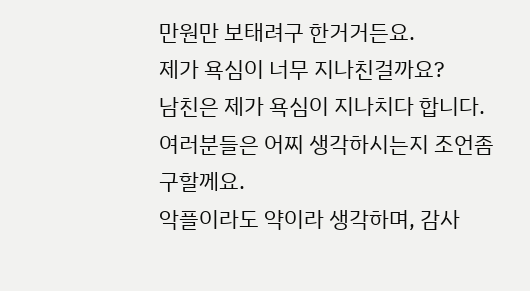만원만 보태려구 한거거든요.
제가 욕심이 너무 지나친걸까요?
남친은 제가 욕심이 지나치다 합니다.
여러분들은 어찌 생각하시는지 조언좀 구할께요.
악플이라도 약이라 생각하며, 감사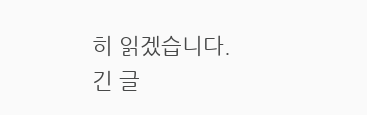히 읽겠습니다.
긴 글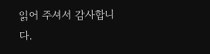읽어 주셔서 감사합니다.